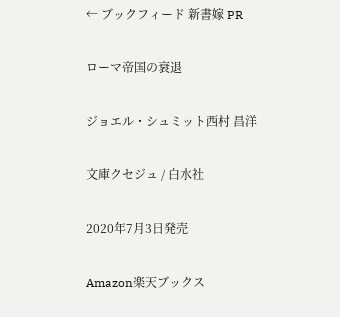← ブックフィード 新書嫁 PR

ローマ帝国の衰退

ジョエル・シュミット西村 昌洋

文庫クセジュ / 白水社

2020年7月3日発売

Amazon楽天ブックス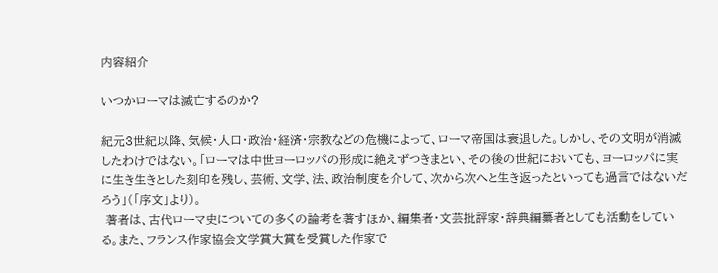内容紹介

いつかローマは滅亡するのか?

紀元3世紀以降、気候・人口・政治・経済・宗教などの危機によって、ローマ帝国は衰退した。しかし、その文明が消滅したわけではない。「ローマは中世ヨーロッパの形成に絶えずつきまとい、その後の世紀においても、ヨーロッパに実に生き生きとした刻印を残し、芸術、文学、法、政治制度を介して、次から次へと生き返ったといっても過言ではないだろう」(「序文」より)。
 著者は、古代ローマ史についての多くの論考を著すほか、編集者・文芸批評家・辞典編纂者としても活動をしている。また、フランス作家協会文学賞大賞を受賞した作家で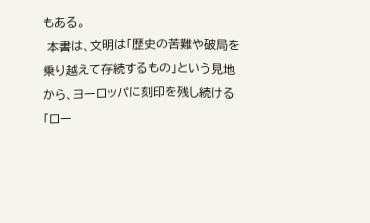もある。
 本書は、文明は「歴史の苦難や破局を乗り越えて存続するもの」という見地から、ヨーロッパに刻印を残し続ける「ロー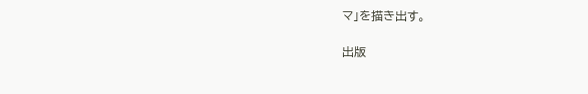マ」を描き出す。

出版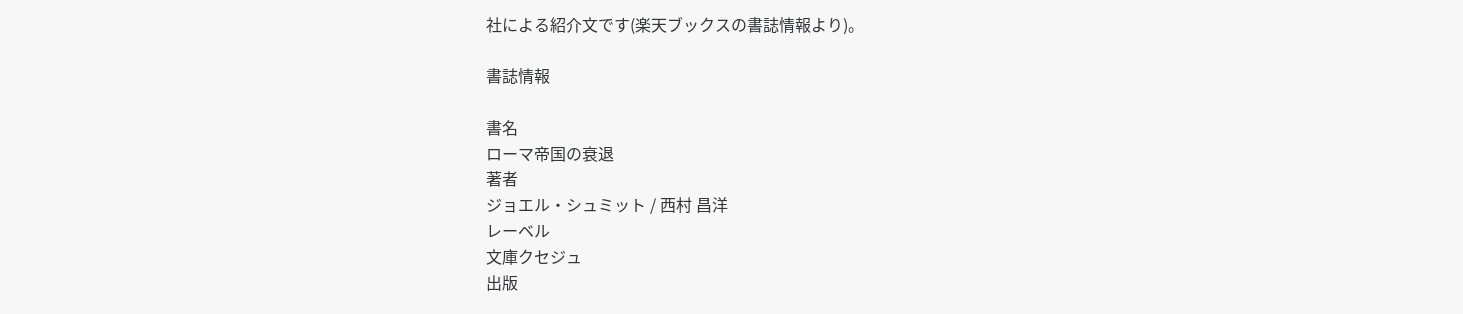社による紹介文です(楽天ブックスの書誌情報より)。

書誌情報

書名
ローマ帝国の衰退
著者
ジョエル・シュミット / 西村 昌洋
レーベル
文庫クセジュ
出版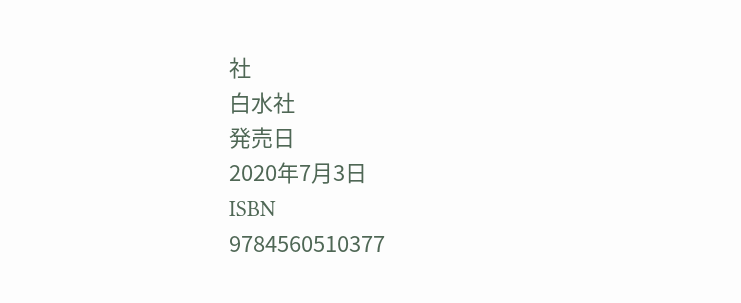社
白水社
発売日
2020年7月3日
ISBN
9784560510377